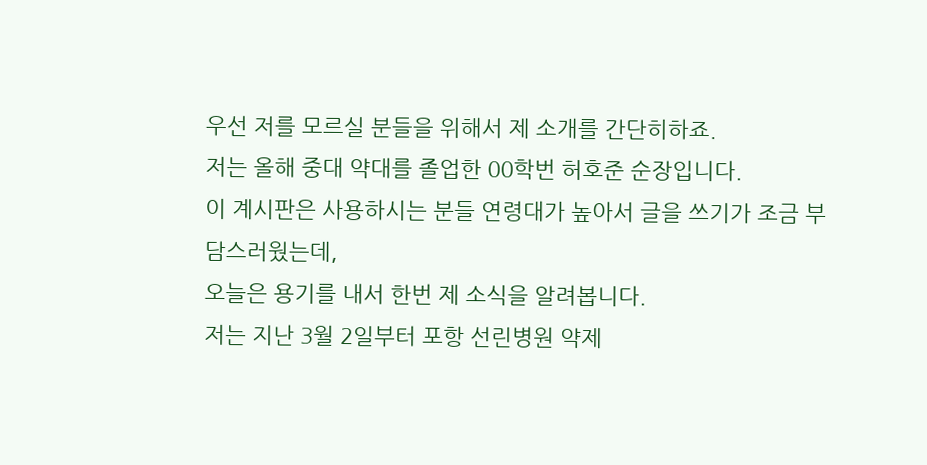우선 저를 모르실 분들을 위해서 제 소개를 간단히하죠.
저는 올해 중대 약대를 졸업한 00학번 허호준 순장입니다.
이 계시판은 사용하시는 분들 연령대가 높아서 글을 쓰기가 조금 부담스러웠는데,
오늘은 용기를 내서 한번 제 소식을 알려봅니다.
저는 지난 3월 2일부터 포항 선린병원 약제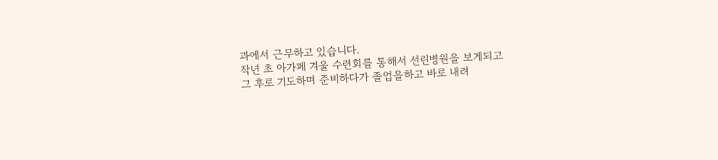과에서 근무하고 있습니다.
작년 초 아가페 겨울 수련회를 통해서 선린병원을 보게되고
그 후로 기도하며 준비하다가 졸업을하고 바로 내려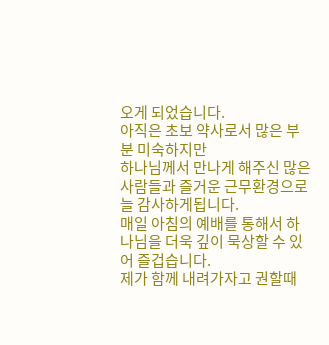오게 되었습니다.
아직은 초보 약사로서 많은 부분 미숙하지만
하나님께서 만나게 해주신 많은 사람들과 즐거운 근무환경으로 늘 감사하게됩니다.
매일 아침의 예배를 통해서 하나님을 더욱 깊이 묵상할 수 있어 즐겁습니다.
제가 함께 내려가자고 권할때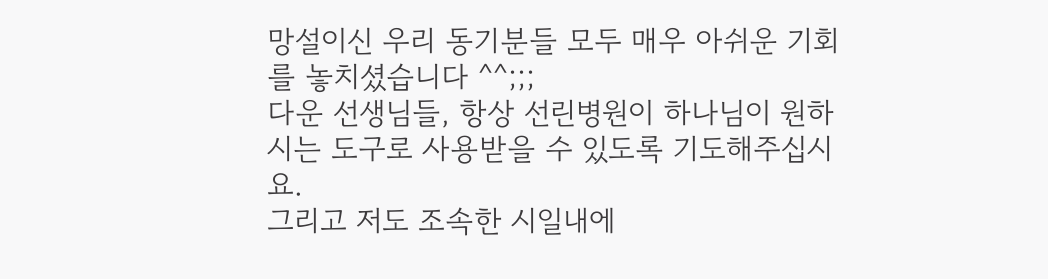망설이신 우리 동기분들 모두 매우 아쉬운 기회를 놓치셨습니다 ^^;;;
다운 선생님들, 항상 선린병원이 하나님이 원하시는 도구로 사용받을 수 있도록 기도해주십시요.
그리고 저도 조속한 시일내에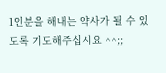1인분을 해내는 약사가 될 수 있도록 기도해주십시요 ^^;;